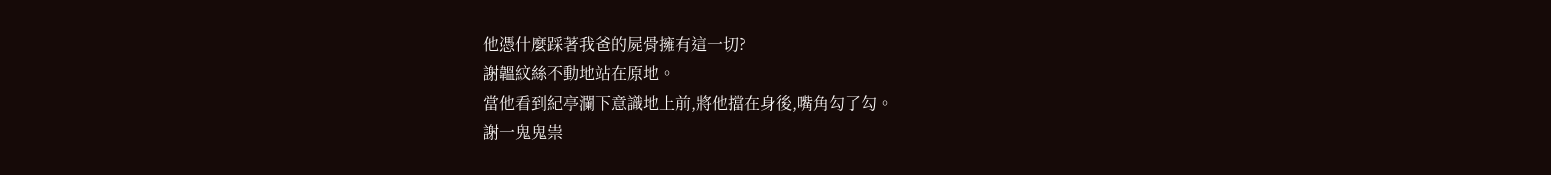他憑什麼踩著我爸的屍骨擁有這一切?
謝韞紋絲不動地站在原地。
當他看到紀亭瀾下意識地上前,將他擋在身後,嘴角勾了勾。
謝一鬼鬼祟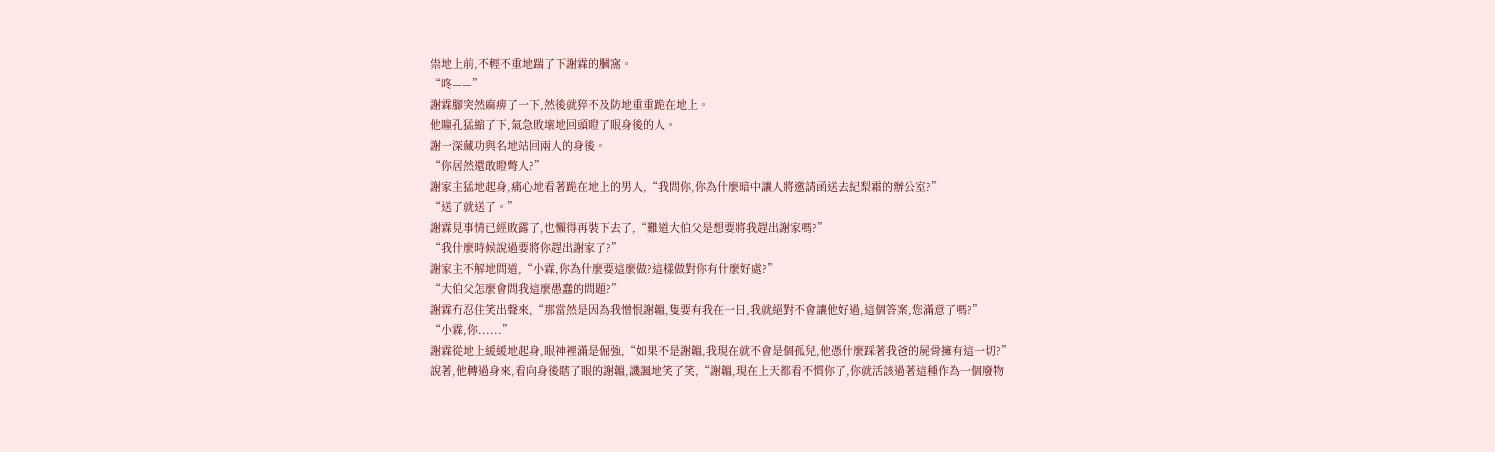祟地上前,不輕不重地踹了下謝霖的膕窩。
“咚——”
謝霖腳突然麻痹了一下,然後就猝不及防地重重跪在地上。
他瞳孔猛縮了下,氣急敗壞地回頭瞪了眼身後的人。
謝一深藏功與名地站回兩人的身後。
“你居然還敢瞪彆人?”
謝家主猛地起身,痛心地看著跪在地上的男人,“我問你,你為什麼暗中讓人將邀請函送去紀梨霜的辦公室?”
“送了就送了。”
謝霖見事情已經敗露了,也懶得再裝下去了,“難道大伯父是想要將我趕出謝家嗎?”
“我什麼時候說過要將你趕出謝家了?”
謝家主不解地問道,“小霖,你為什麼要這麼做?這樣做對你有什麼好處?”
“大伯父怎麼會問我這麼愚蠢的問題?”
謝霖冇忍住笑出聲來,“那當然是因為我憎恨謝韞,隻要有我在一日,我就絕對不會讓他好過,這個答案,您滿意了嗎?”
“小霖,你......”
謝霖從地上緩緩地起身,眼神裡滿是倔強,“如果不是謝韞,我現在就不會是個孤兒,他憑什麼踩著我爸的屍骨擁有這一切?”
說著,他轉過身來,看向身後瞎了眼的謝韞,譏諷地笑了笑,“謝韞,現在上天都看不慣你了,你就活該過著這種作為一個廢物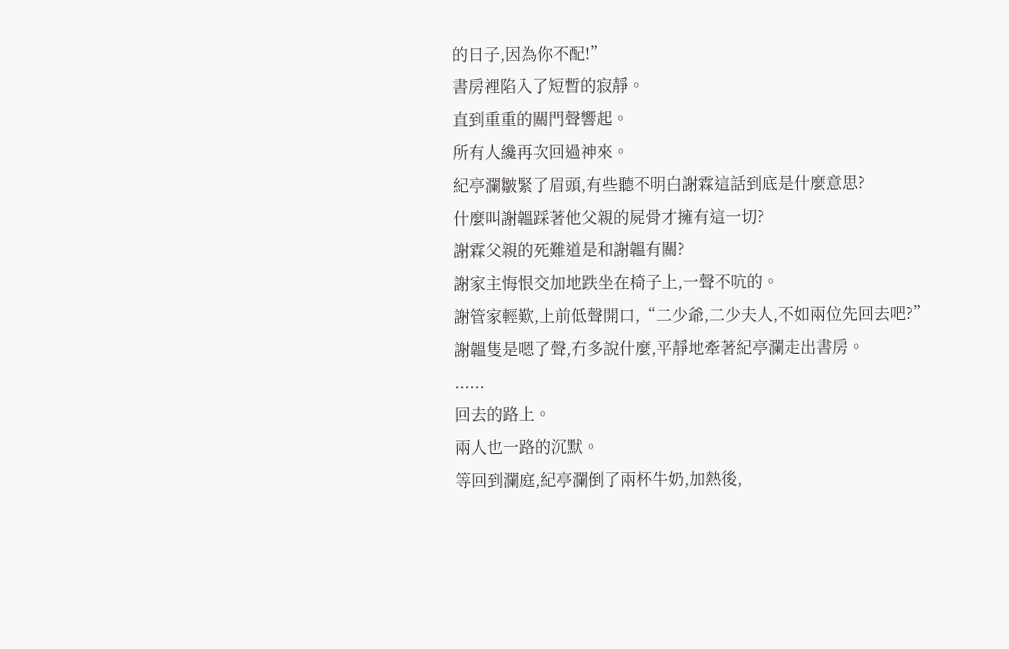的日子,因為你不配!”
書房裡陷入了短暫的寂靜。
直到重重的關門聲響起。
所有人纔再次回過神來。
紀亭瀾皺緊了眉頭,有些聽不明白謝霖這話到底是什麼意思?
什麼叫謝韞踩著他父親的屍骨才擁有這一切?
謝霖父親的死難道是和謝韞有關?
謝家主悔恨交加地跌坐在椅子上,一聲不吭的。
謝管家輕歎,上前低聲開口,“二少爺,二少夫人,不如兩位先回去吧?”
謝韞隻是嗯了聲,冇多說什麼,平靜地牽著紀亭瀾走出書房。
......
回去的路上。
兩人也一路的沉默。
等回到瀾庭,紀亭瀾倒了兩杯牛奶,加熱後,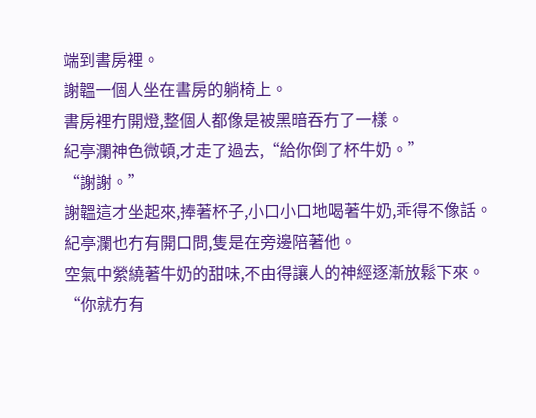端到書房裡。
謝韞一個人坐在書房的躺椅上。
書房裡冇開燈,整個人都像是被黑暗吞冇了一樣。
紀亭瀾神色微頓,才走了過去,“給你倒了杯牛奶。”
“謝謝。”
謝韞這才坐起來,捧著杯子,小口小口地喝著牛奶,乖得不像話。
紀亭瀾也冇有開口問,隻是在旁邊陪著他。
空氣中縈繞著牛奶的甜味,不由得讓人的神經逐漸放鬆下來。
“你就冇有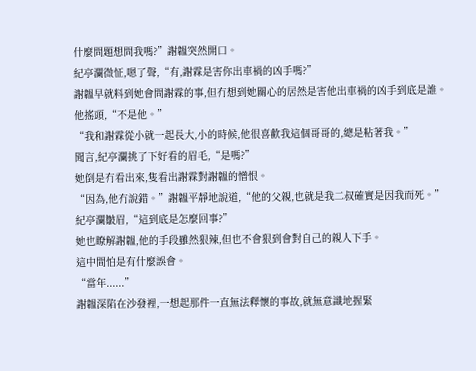什麼問題想問我嗎?”謝韞突然開口。
紀亭瀾微怔,嗯了聲,“有,謝霖是害你出車禍的凶手嗎?”
謝韞早就料到她會問謝霖的事,但冇想到她關心的居然是害他出車禍的凶手到底是誰。
他搖頭,“不是他。”
“我和謝霖從小就一起長大,小的時候,他很喜歡我這個哥哥的,總是粘著我。”
聞言,紀亭瀾挑了下好看的眉毛,“是嗎?”
她倒是冇看出來,隻看出謝霖對謝韞的憎恨。
“因為,他冇說錯。”謝韞平靜地說道,“他的父親,也就是我二叔確實是因我而死。”
紀亭瀾皺眉,“這到底是怎麼回事?”
她也瞭解謝韞,他的手段雖然狠辣,但也不會狠到會對自己的親人下手。
這中間怕是有什麼誤會。
“當年......”
謝韞深陷在沙發裡,一想起那件一直無法釋懷的事故,就無意識地握緊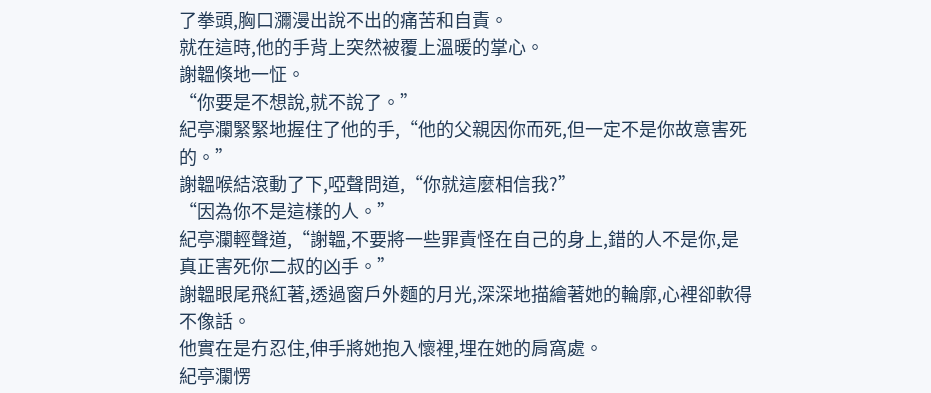了拳頭,胸口瀰漫出說不出的痛苦和自責。
就在這時,他的手背上突然被覆上溫暖的掌心。
謝韞倏地一怔。
“你要是不想說,就不說了。”
紀亭瀾緊緊地握住了他的手,“他的父親因你而死,但一定不是你故意害死的。”
謝韞喉結滾動了下,啞聲問道,“你就這麼相信我?”
“因為你不是這樣的人。”
紀亭瀾輕聲道,“謝韞,不要將一些罪責怪在自己的身上,錯的人不是你,是真正害死你二叔的凶手。”
謝韞眼尾飛紅著,透過窗戶外麵的月光,深深地描繪著她的輪廓,心裡卻軟得不像話。
他實在是冇忍住,伸手將她抱入懷裡,埋在她的肩窩處。
紀亭瀾愣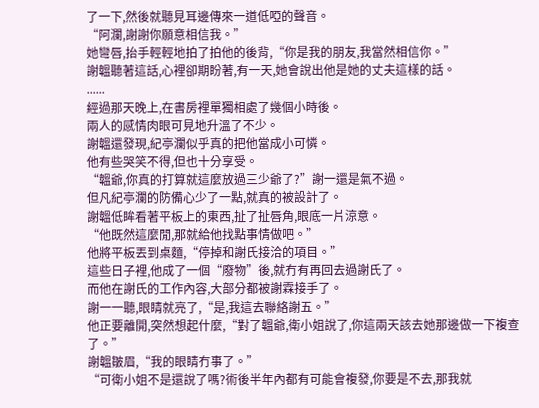了一下,然後就聽見耳邊傳來一道低啞的聲音。
“阿瀾,謝謝你願意相信我。”
她彎唇,抬手輕輕地拍了拍他的後背,“你是我的朋友,我當然相信你。”
謝韞聽著這話,心裡卻期盼著,有一天,她會說出他是她的丈夫這樣的話。
......
經過那天晚上,在書房裡單獨相處了幾個小時後。
兩人的感情肉眼可見地升溫了不少。
謝韞還發現,紀亭瀾似乎真的把他當成小可憐。
他有些哭笑不得,但也十分享受。
“韞爺,你真的打算就這麼放過三少爺了?”謝一還是氣不過。
但凡紀亭瀾的防備心少了一點,就真的被設計了。
謝韞低眸看著平板上的東西,扯了扯唇角,眼底一片涼意。
“他既然這麼閒,那就給他找點事情做吧。”
他將平板丟到桌麵,“停掉和謝氏接洽的項目。”
這些日子裡,他成了一個“廢物”後,就冇有再回去過謝氏了。
而他在謝氏的工作內容,大部分都被謝霖接手了。
謝一一聽,眼睛就亮了,“是,我這去聯絡謝五。”
他正要離開,突然想起什麼,“對了韞爺,衛小姐說了,你這兩天該去她那邊做一下複查了。”
謝韞皺眉,“我的眼睛冇事了。”
“可衛小姐不是還說了嗎?術後半年內都有可能會複發,你要是不去,那我就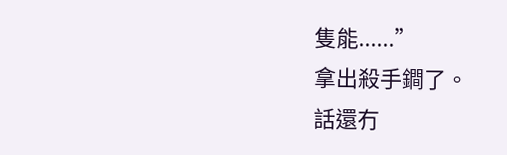隻能......”
拿出殺手鐧了。
話還冇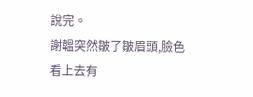說完。
謝韞突然皺了皺眉頭,臉色看上去有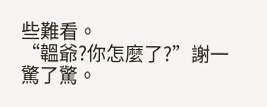些難看。
“韞爺?你怎麼了?”謝一驚了驚。